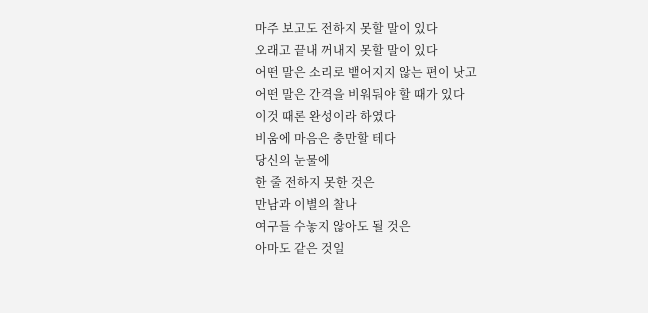마주 보고도 전하지 못할 말이 있다
오래고 끝내 꺼내지 못할 말이 있다
어떤 말은 소리로 뱉어지지 않는 편이 낫고
어떤 말은 간격을 비워둬야 할 때가 있다
이것 때론 완성이라 하였다
비움에 마음은 충만할 테다
당신의 눈물에
한 줄 전하지 못한 것은
만남과 이별의 찰나
여구들 수놓지 않아도 될 것은
아마도 같은 것일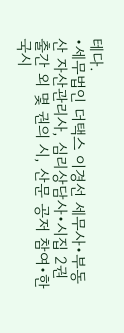테다.
•세무법인 더택스 이경선 세무사•부동산 자산관리사, 심리상담사•시집 2권 출간 외 몇 권의 시, 산문 공저 참여•한국시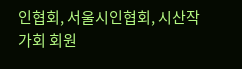인협회, 서울시인협회, 시산작가회 회원